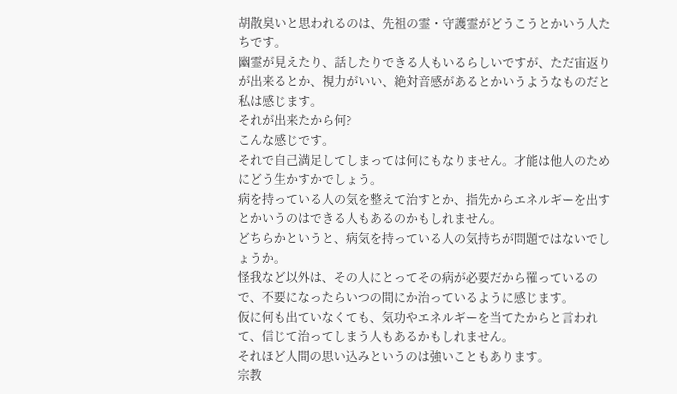胡散臭いと思われるのは、先祖の霊・守護霊がどうこうとかいう人たちです。
幽霊が見えたり、話したりできる人もいるらしいですが、ただ宙返りが出来るとか、視力がいい、絶対音感があるとかいうようなものだと私は感じます。
それが出来たから何?
こんな感じです。
それで自己満足してしまっては何にもなりません。才能は他人のためにどう生かすかでしょう。
病を持っている人の気を整えて治すとか、指先からエネルギーを出すとかいうのはできる人もあるのかもしれません。
どちらかというと、病気を持っている人の気持ちが問題ではないでしょうか。
怪我など以外は、その人にとってその病が必要だから罹っているので、不要になったらいつの間にか治っているように感じます。
仮に何も出ていなくても、気功やエネルギーを当てたからと言われて、信じて治ってしまう人もあるかもしれません。
それほど人間の思い込みというのは強いこともあります。
宗教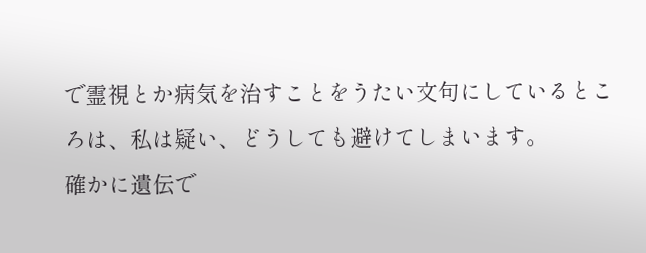で霊視とか病気を治すことをうたい文句にしているところは、私は疑い、どうしても避けてしまいます。
確かに遺伝で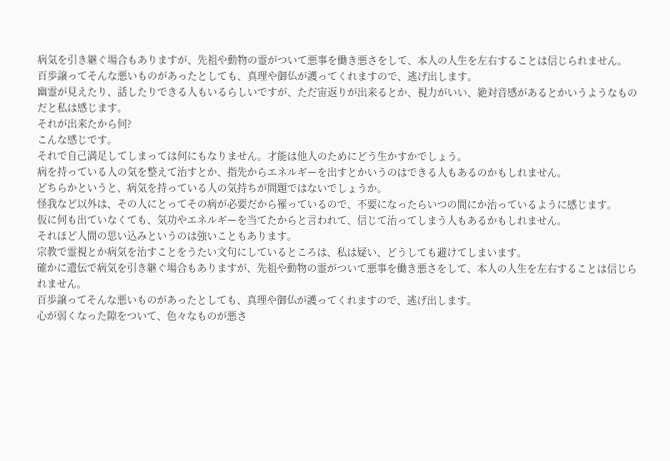病気を引き継ぐ場合もありますが、先祖や動物の霊がついて悪事を働き悪さをして、本人の人生を左右することは信じられません。
百歩譲ってそんな悪いものがあったとしても、真理や御仏が護ってくれますので、逃げ出します。
幽霊が見えたり、話したりできる人もいるらしいですが、ただ宙返りが出来るとか、視力がいい、絶対音感があるとかいうようなものだと私は感じます。
それが出来たから何?
こんな感じです。
それで自己満足してしまっては何にもなりません。才能は他人のためにどう生かすかでしょう。
病を持っている人の気を整えて治すとか、指先からエネルギーを出すとかいうのはできる人もあるのかもしれません。
どちらかというと、病気を持っている人の気持ちが問題ではないでしょうか。
怪我など以外は、その人にとってその病が必要だから罹っているので、不要になったらいつの間にか治っているように感じます。
仮に何も出ていなくても、気功やエネルギーを当てたからと言われて、信じて治ってしまう人もあるかもしれません。
それほど人間の思い込みというのは強いこともあります。
宗教で霊視とか病気を治すことをうたい文句にしているところは、私は疑い、どうしても避けてしまいます。
確かに遺伝で病気を引き継ぐ場合もありますが、先祖や動物の霊がついて悪事を働き悪さをして、本人の人生を左右することは信じられません。
百歩譲ってそんな悪いものがあったとしても、真理や御仏が護ってくれますので、逃げ出します。
心が弱くなった隙をついて、色々なものが悪さ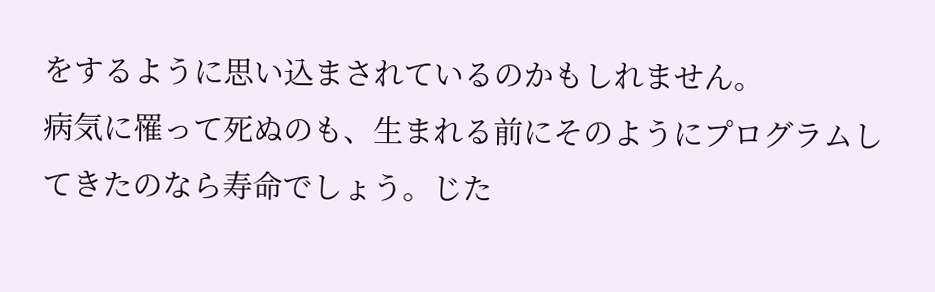をするように思い込まされているのかもしれません。
病気に罹って死ぬのも、生まれる前にそのようにプログラムしてきたのなら寿命でしょう。じた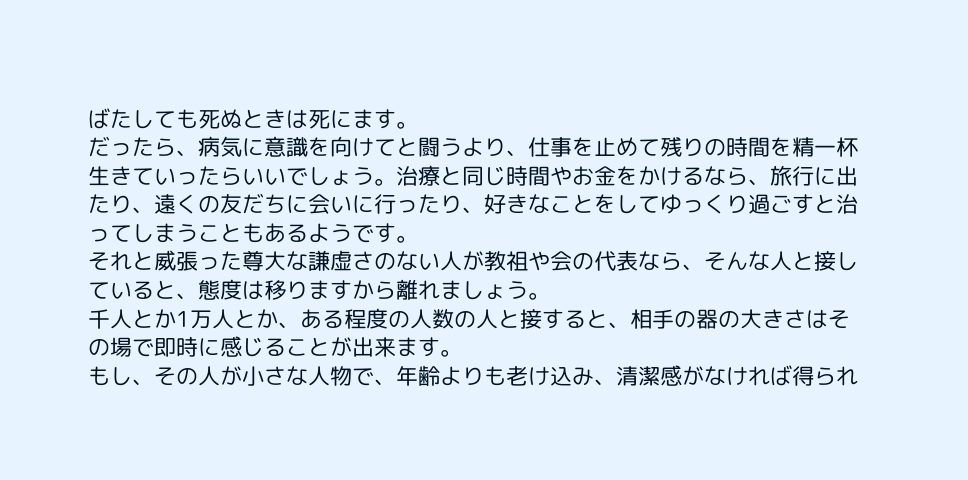ばたしても死ぬときは死にます。
だったら、病気に意識を向けてと闘うより、仕事を止めて残りの時間を精一杯生きていったらいいでしょう。治療と同じ時間やお金をかけるなら、旅行に出たり、遠くの友だちに会いに行ったり、好きなことをしてゆっくり過ごすと治ってしまうこともあるようです。
それと威張った尊大な謙虚さのない人が教祖や会の代表なら、そんな人と接していると、態度は移りますから離れましょう。
千人とか1万人とか、ある程度の人数の人と接すると、相手の器の大きさはその場で即時に感じることが出来ます。
もし、その人が小さな人物で、年齢よりも老け込み、清潔感がなければ得られ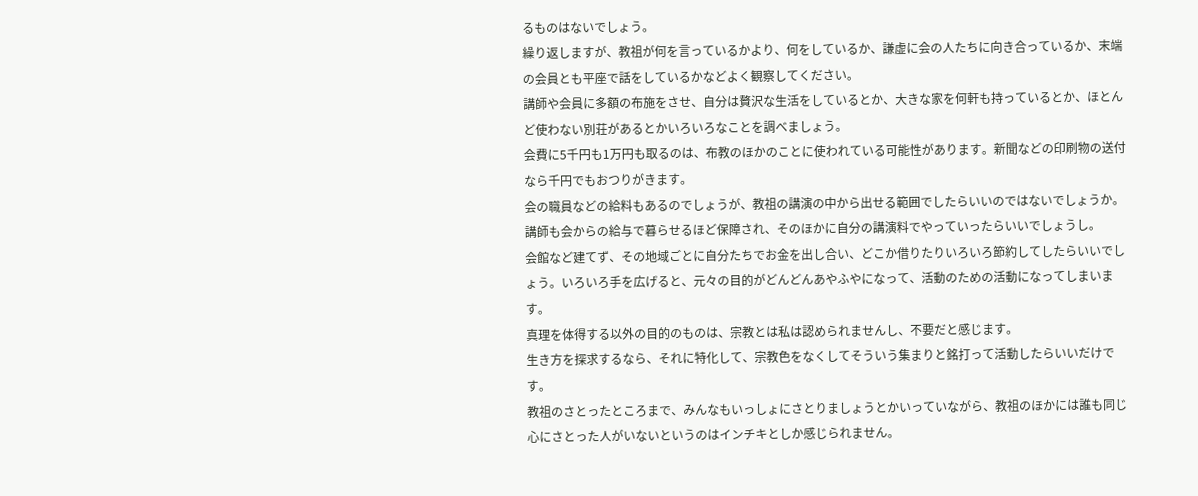るものはないでしょう。
繰り返しますが、教祖が何を言っているかより、何をしているか、謙虚に会の人たちに向き合っているか、末端の会員とも平座で話をしているかなどよく観察してください。
講師や会員に多額の布施をさせ、自分は贅沢な生活をしているとか、大きな家を何軒も持っているとか、ほとんど使わない別荘があるとかいろいろなことを調べましょう。
会費に5千円も1万円も取るのは、布教のほかのことに使われている可能性があります。新聞などの印刷物の送付なら千円でもおつりがきます。
会の職員などの給料もあるのでしょうが、教祖の講演の中から出せる範囲でしたらいいのではないでしょうか。講師も会からの給与で暮らせるほど保障され、そのほかに自分の講演料でやっていったらいいでしょうし。
会館など建てず、その地域ごとに自分たちでお金を出し合い、どこか借りたりいろいろ節約してしたらいいでしょう。いろいろ手を広げると、元々の目的がどんどんあやふやになって、活動のための活動になってしまいます。
真理を体得する以外の目的のものは、宗教とは私は認められませんし、不要だと感じます。
生き方を探求するなら、それに特化して、宗教色をなくしてそういう集まりと銘打って活動したらいいだけです。
教祖のさとったところまで、みんなもいっしょにさとりましょうとかいっていながら、教祖のほかには誰も同じ心にさとった人がいないというのはインチキとしか感じられません。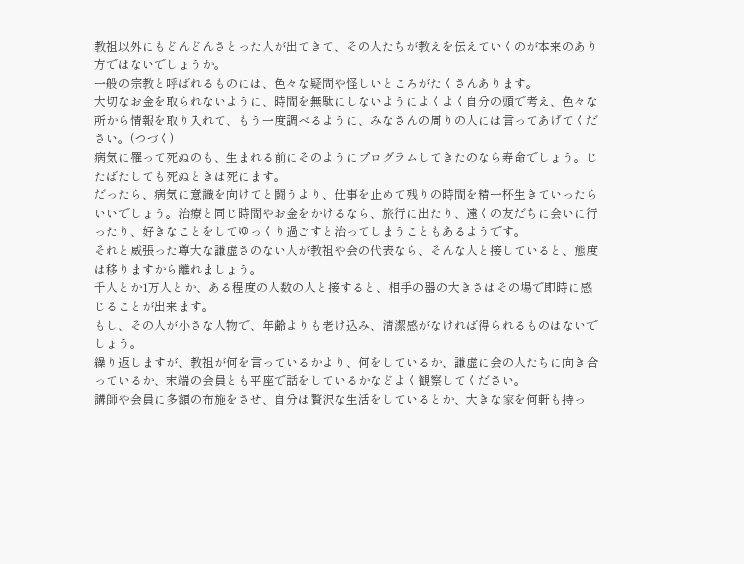教祖以外にもどんどんさとった人が出てきて、その人たちが教えを伝えていくのが本来のあり方ではないでしょうか。
一般の宗教と呼ばれるものには、色々な疑問や怪しいところがたくさんあります。
大切なお金を取られないように、時間を無駄にしないようによくよく自分の頭で考え、色々な所から情報を取り入れて、もう一度調べるように、みなさんの周りの人には言ってあげてください。(つづく)
病気に罹って死ぬのも、生まれる前にそのようにプログラムしてきたのなら寿命でしょう。じたばたしても死ぬときは死にます。
だったら、病気に意識を向けてと闘うより、仕事を止めて残りの時間を精一杯生きていったらいいでしょう。治療と同じ時間やお金をかけるなら、旅行に出たり、遠くの友だちに会いに行ったり、好きなことをしてゆっくり過ごすと治ってしまうこともあるようです。
それと威張った尊大な謙虚さのない人が教祖や会の代表なら、そんな人と接していると、態度は移りますから離れましょう。
千人とか1万人とか、ある程度の人数の人と接すると、相手の器の大きさはその場で即時に感じることが出来ます。
もし、その人が小さな人物で、年齢よりも老け込み、清潔感がなければ得られるものはないでしょう。
繰り返しますが、教祖が何を言っているかより、何をしているか、謙虚に会の人たちに向き合っているか、末端の会員とも平座で話をしているかなどよく観察してください。
講師や会員に多額の布施をさせ、自分は贅沢な生活をしているとか、大きな家を何軒も持っ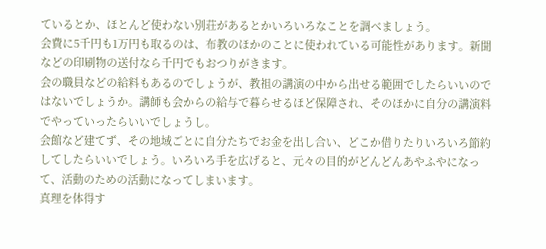ているとか、ほとんど使わない別荘があるとかいろいろなことを調べましょう。
会費に5千円も1万円も取るのは、布教のほかのことに使われている可能性があります。新聞などの印刷物の送付なら千円でもおつりがきます。
会の職員などの給料もあるのでしょうが、教祖の講演の中から出せる範囲でしたらいいのではないでしょうか。講師も会からの給与で暮らせるほど保障され、そのほかに自分の講演料でやっていったらいいでしょうし。
会館など建てず、その地域ごとに自分たちでお金を出し合い、どこか借りたりいろいろ節約してしたらいいでしょう。いろいろ手を広げると、元々の目的がどんどんあやふやになって、活動のための活動になってしまいます。
真理を体得す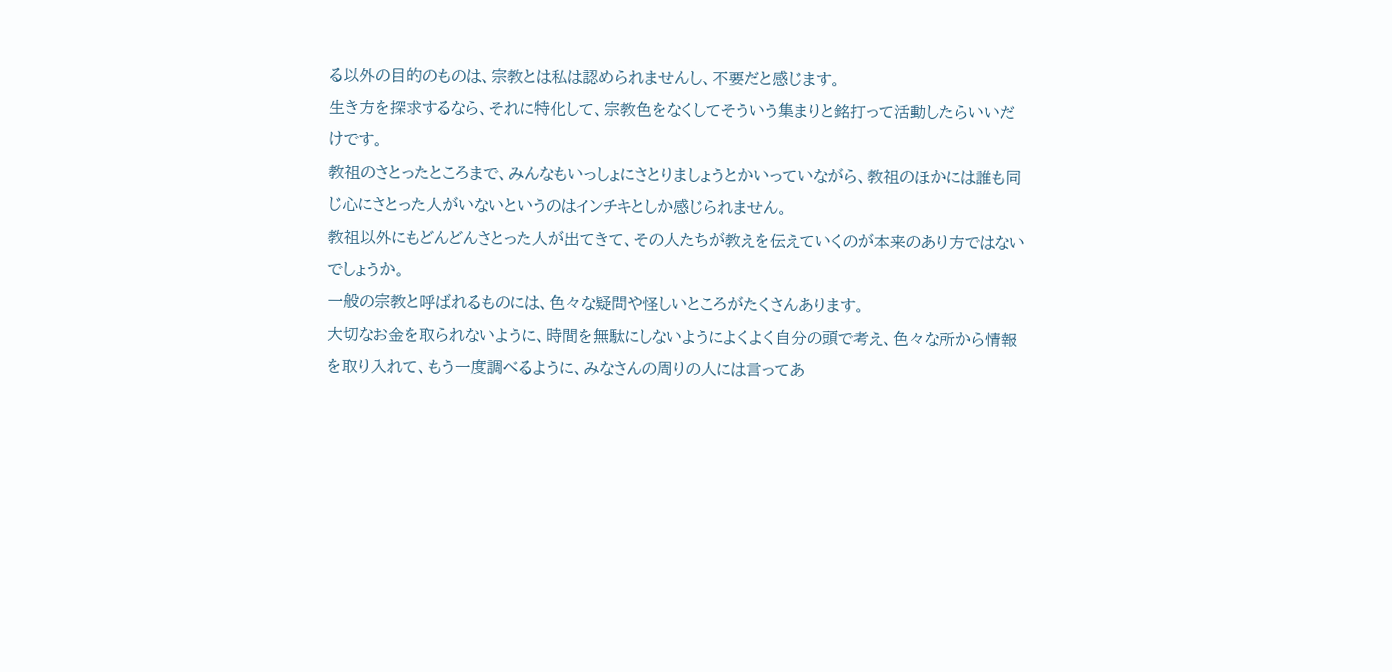る以外の目的のものは、宗教とは私は認められませんし、不要だと感じます。
生き方を探求するなら、それに特化して、宗教色をなくしてそういう集まりと銘打って活動したらいいだけです。
教祖のさとったところまで、みんなもいっしょにさとりましょうとかいっていながら、教祖のほかには誰も同じ心にさとった人がいないというのはインチキとしか感じられません。
教祖以外にもどんどんさとった人が出てきて、その人たちが教えを伝えていくのが本来のあり方ではないでしょうか。
一般の宗教と呼ばれるものには、色々な疑問や怪しいところがたくさんあります。
大切なお金を取られないように、時間を無駄にしないようによくよく自分の頭で考え、色々な所から情報を取り入れて、もう一度調べるように、みなさんの周りの人には言ってあ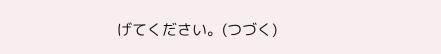げてください。(つづく)